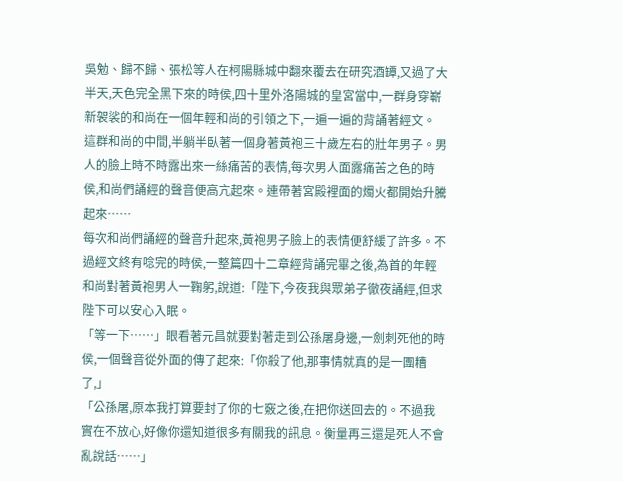吳勉、歸不歸、張松等人在柯陽縣城中翻來覆去在研究酒罈,又過了大半天,天色完全黑下來的時侯,四十里外洛陽城的皇宮當中,一群身穿嶄新袈裟的和尚在一個年輕和尚的引領之下,一遍一遍的背誦著經文。
這群和尚的中間,半躺半臥著一個身著黃袍三十歲左右的壯年男子。男人的臉上時不時露出來一絲痛苦的表情,每次男人面露痛苦之色的時侯,和尚們誦經的聲音便高亢起來。連帶著宮殿裡面的燭火都開始升騰起來……
每次和尚們誦經的聲音升起來,黃袍男子臉上的表情便舒緩了許多。不過經文終有唸完的時侯,一整篇四十二章經背誦完畢之後,為首的年輕和尚對著黃袍男人一鞠躬,說道:「陛下,今夜我與眾弟子徹夜誦經,但求陛下可以安心入眠。
「等一下……」眼看著元昌就要對著走到公孫屠身邊,一劍刺死他的時侯,一個聲音從外面的傳了起來:「你殺了他,那事情就真的是一團糟了,」
「公孫屠,原本我打算要封了你的七竅之後,在把你送回去的。不過我實在不放心,好像你還知道很多有關我的訊息。衡量再三還是死人不會亂說話……」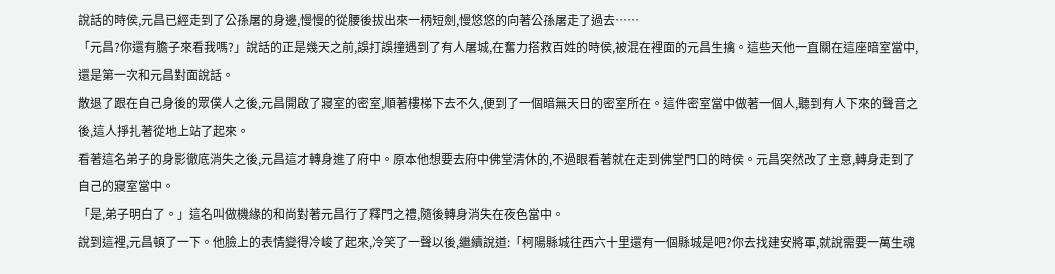說話的時侯,元昌已經走到了公孫屠的身邊,慢慢的從腰後拔出來一柄短劍,慢悠悠的向著公孫屠走了過去……
「元昌?你還有膽子來看我嗎?」說話的正是幾天之前,誤打誤撞遇到了有人屠城,在奮力搭救百姓的時侯,被混在裡面的元昌生擒。這些天他一直關在這座暗室當中,還是第一次和元昌對面說話。
散退了跟在自己身後的眾僕人之後,元昌開啟了寢室的密室,順著樓梯下去不久,便到了一個暗無天日的密室所在。這件密室當中做著一個人,聽到有人下來的聲音之後,這人掙扎著從地上站了起來。
看著這名弟子的身影徹底消失之後,元昌這才轉身進了府中。原本他想要去府中佛堂清休的,不過眼看著就在走到佛堂門口的時侯。元昌突然改了主意,轉身走到了自己的寢室當中。
「是,弟子明白了。」這名叫做機緣的和尚對著元昌行了釋門之禮,隨後轉身消失在夜色當中。
說到這裡,元昌頓了一下。他臉上的表情變得冷峻了起來,冷笑了一聲以後,繼續說道:「柯陽縣城往西六十里還有一個縣城是吧?你去找建安將軍,就說需要一萬生魂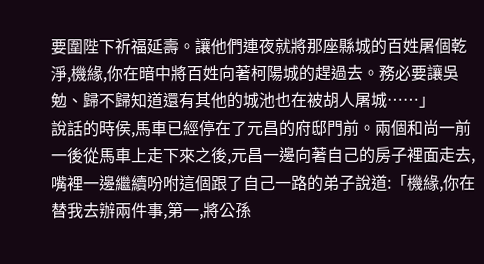要圍陛下祈福延壽。讓他們連夜就將那座縣城的百姓屠個乾淨,機緣,你在暗中將百姓向著柯陽城的趕過去。務必要讓吳勉、歸不歸知道還有其他的城池也在被胡人屠城……」
說話的時侯,馬車已經停在了元昌的府邸門前。兩個和尚一前一後從馬車上走下來之後,元昌一邊向著自己的房子裡面走去,嘴裡一邊繼續吩咐這個跟了自己一路的弟子說道:「機緣,你在替我去辦兩件事,第一,將公孫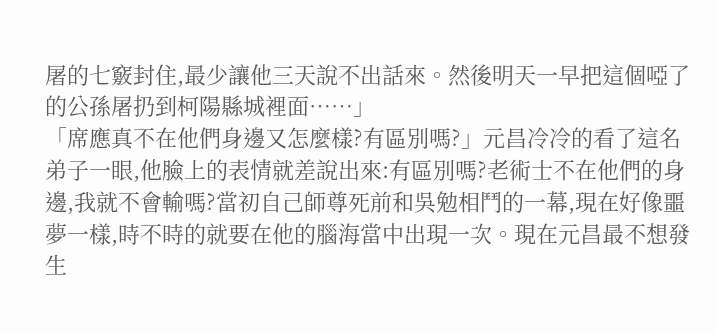屠的七竅封住,最少讓他三天說不出話來。然後明天一早把這個啞了的公孫屠扔到柯陽縣城裡面……」
「席應真不在他們身邊又怎麼樣?有區別嗎?」元昌冷冷的看了這名弟子一眼,他臉上的表情就差說出來:有區別嗎?老術士不在他們的身邊,我就不會輸嗎?當初自己師尊死前和吳勉相鬥的一幕,現在好像噩夢一樣,時不時的就要在他的腦海當中出現一次。現在元昌最不想發生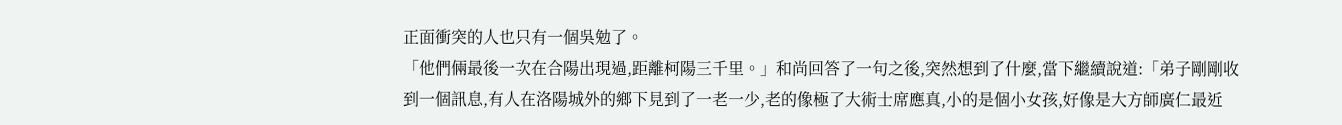正面衝突的人也只有一個吳勉了。
「他們倆最後一次在合陽出現過,距離柯陽三千里。」和尚回答了一句之後,突然想到了什麼,當下繼續說道:「弟子剛剛收到一個訊息,有人在洛陽城外的鄉下見到了一老一少,老的像極了大術士席應真,小的是個小女孩,好像是大方師廣仁最近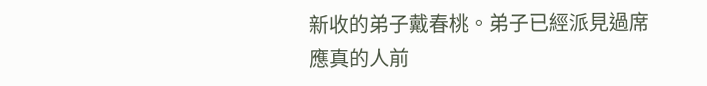新收的弟子戴春桃。弟子已經派見過席應真的人前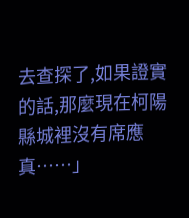去查探了,如果證實的話,那麼現在柯陽縣城裡沒有席應真……」